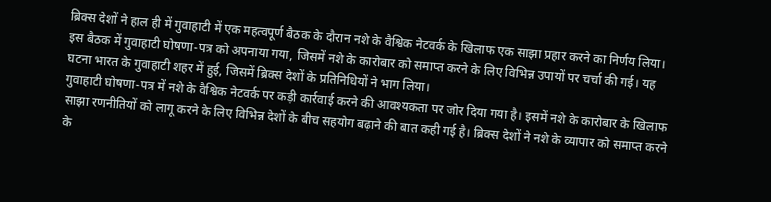ब्रिक्स देशों ने हाल ही में गुवाहाटी में एक महत्वपूर्ण बैठक के दौरान नशे के वैश्विक नेटवर्क के खिलाफ एक साझा प्रहार करने का निर्णय लिया। इस बैठक में गुवाहाटी घोषणा-पत्र को अपनाया गया, जिसमें नशे के कारोबार को समाप्त करने के लिए विभिन्न उपायों पर चर्चा की गई। यह घटना भारत के गुवाहाटी शहर में हुई, जिसमें ब्रिक्स देशों के प्रतिनिधियों ने भाग लिया।
गुवाहाटी घोषणा-पत्र में नशे के वैश्विक नेटवर्क पर कड़ी कार्रवाई करने की आवश्यकता पर जोर दिया गया है। इसमें नशे के कारोबार के खिलाफ साझा रणनीतियों को लागू करने के लिए विभिन्न देशों के बीच सहयोग बढ़ाने की बात कही गई है। ब्रिक्स देशों ने नशे के व्यापार को समाप्त करने के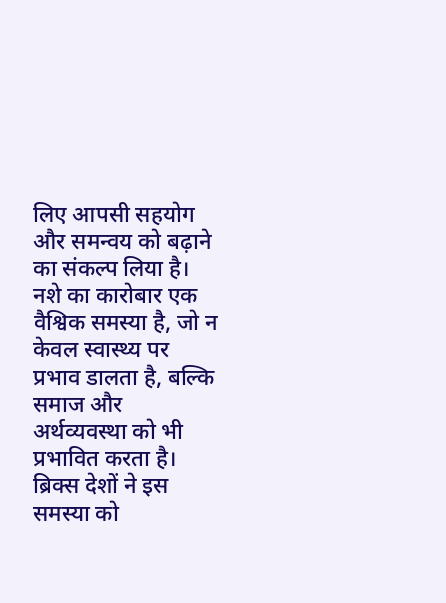लिए आपसी सहयोग और समन्वय को बढ़ाने का संकल्प लिया है।
नशे का कारोबार एक वैश्विक समस्या है, जो न केवल स्वास्थ्य पर प्रभाव डालता है, बल्कि समाज और अर्थव्यवस्था को भी प्रभावित करता है। ब्रिक्स देशों ने इस समस्या को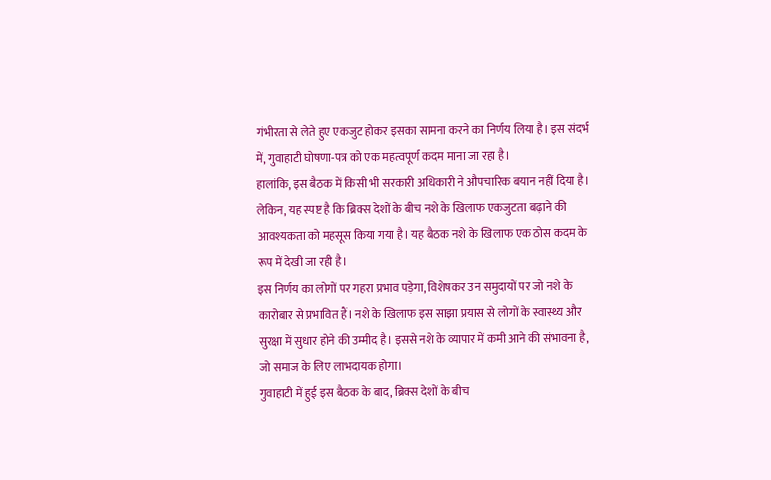गंभीरता से लेते हुए एकजुट होकर इसका सामना करने का निर्णय लिया है। इस संदर्भ में, गुवाहाटी घोषणा-पत्र को एक महत्वपूर्ण कदम माना जा रहा है।
हालांकि, इस बैठक में किसी भी सरकारी अधिकारी ने औपचारिक बयान नहीं दिया है। लेकिन, यह स्पष्ट है कि ब्रिक्स देशों के बीच नशे के खिलाफ एकजुटता बढ़ाने की आवश्यकता को महसूस किया गया है। यह बैठक नशे के खिलाफ एक ठोस कदम के रूप में देखी जा रही है।
इस निर्णय का लोगों पर गहरा प्रभाव पड़ेगा, विशेषकर उन समुदायों पर जो नशे के कारोबार से प्रभावित हैं। नशे के खिलाफ इस साझा प्रयास से लोगों के स्वास्थ्य और सुरक्षा में सुधार होने की उम्मीद है। इससे नशे के व्यापार में कमी आने की संभावना है, जो समाज के लिए लाभदायक होगा।
गुवाहाटी में हुई इस बैठक के बाद, ब्रिक्स देशों के बीच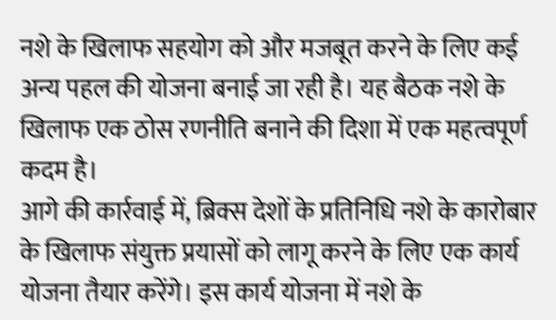नशे के खिलाफ सहयोग को और मजबूत करने के लिए कई अन्य पहल की योजना बनाई जा रही है। यह बैठक नशे के खिलाफ एक ठोस रणनीति बनाने की दिशा में एक महत्वपूर्ण कदम है।
आगे की कार्रवाई में, ब्रिक्स देशों के प्रतिनिधि नशे के कारोबार के खिलाफ संयुक्त प्रयासों को लागू करने के लिए एक कार्य योजना तैयार करेंगे। इस कार्य योजना में नशे के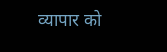व्यापार को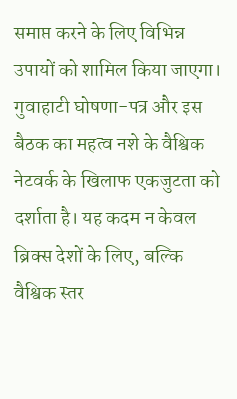समाप्त करने के लिए विभिन्न उपायों को शामिल किया जाएगा।
गुवाहाटी घोषणा-पत्र और इस बैठक का महत्व नशे के वैश्विक नेटवर्क के खिलाफ एकजुटता को दर्शाता है। यह कदम न केवल ब्रिक्स देशों के लिए, बल्कि वैश्विक स्तर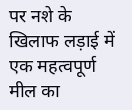पर नशे के खिलाफ लड़ाई में एक महत्वपूर्ण मील का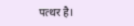पत्थर है।